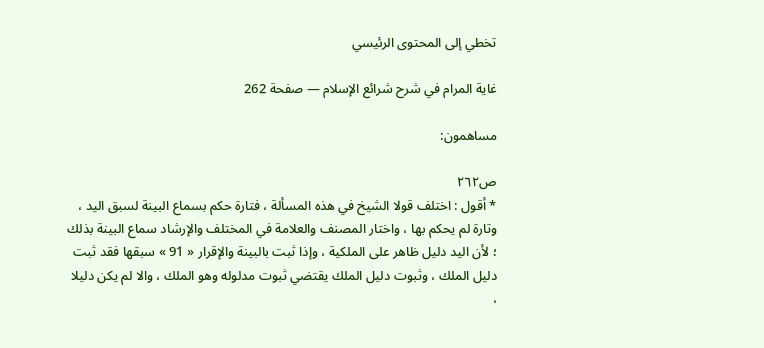تخطي إلى المحتوى الرئيسي

غاية المرام في شرح شرائع الإسلام — صفحة 262

مساهمون:

ص٢٦٢
* أقول : اختلف قولا الشيخ في هذه المسألة ، فتارة حكم بسماع البينة لسبق اليد ، وتارة لم يحكم بها ، واختار المصنف والعلامة في المختلف والإرشاد سماع البينة بذلك ؛ لأن اليد دليل ظاهر على الملكية ، وإذا ثبت بالبينة والإقرار « 91 » سبقها فقد ثبت دليل الملك ، وثبوت دليل الملك يقتضي ثبوت مدلوله وهو الملك ، والا لم يكن دليلا ،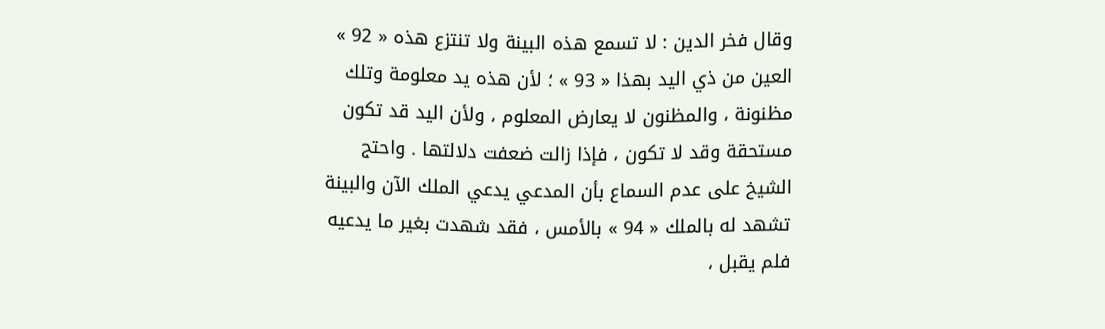وقال فخر الدين : لا تسمع هذه البينة ولا تنتزع هذه « 92 » العين من ذي اليد بهذا « 93 » ؛ لأن هذه يد معلومة وتلك مظنونة ، والمظنون لا يعارض المعلوم ، ولأن اليد قد تكون مستحقة وقد لا تكون ، فإذا زالت ضعفت دلالتها . واحتج الشيخ على عدم السماع بأن المدعي يدعي الملك الآن والبينة تشهد له بالملك « 94 » بالأمس ، فقد شهدت بغير ما يدعيه فلم يقبل ،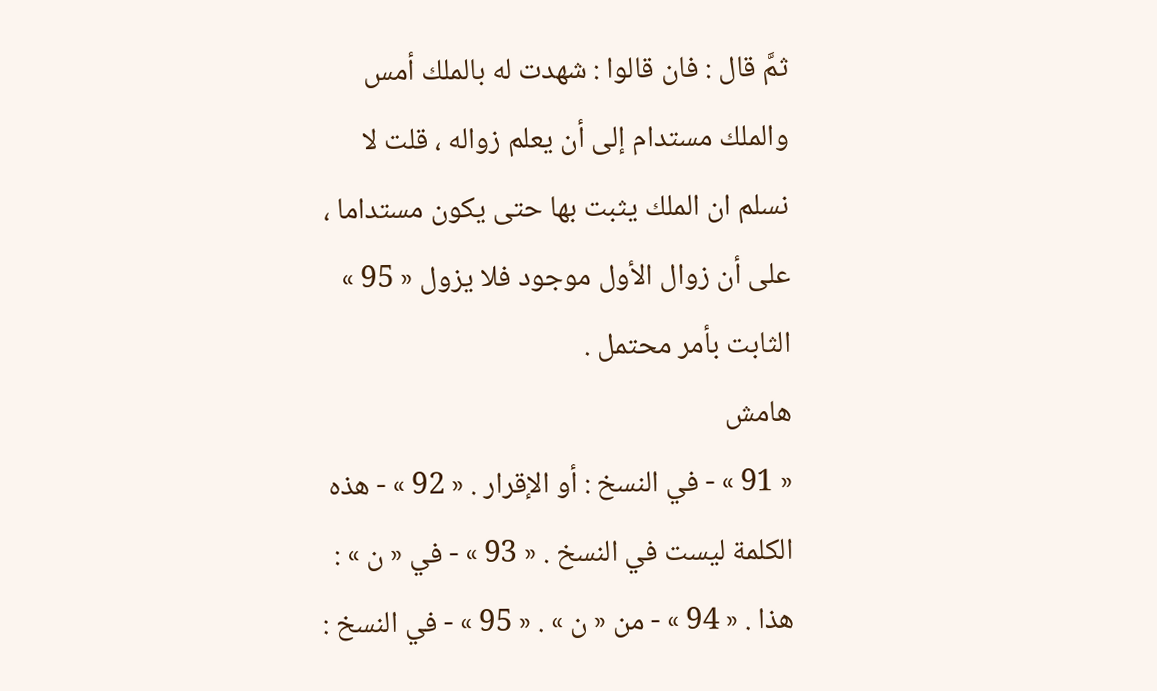ثمَّ قال : فان قالوا : شهدت له بالملك أمس والملك مستدام إلى أن يعلم زواله ، قلت لا نسلم ان الملك يثبت بها حتى يكون مستداما ، على أن زوال الأول موجود فلا يزول « 95 » الثابت بأمر محتمل .
هامش
« 91 » - في النسخ : أو الإقرار . « 92 » - هذه الكلمة ليست في النسخ . « 93 » - في « ن » : هذا . « 94 » - من « ن » . « 95 » - في النسخ :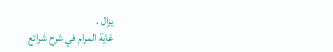يزال .
غاية المرام في شرح شرائع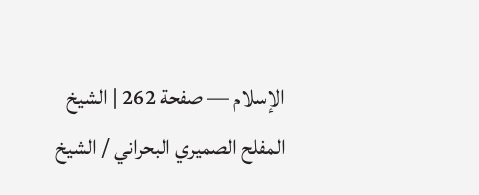الإسلام — صفحة 262 | الشيخ المفلح الصميري البحراني / الشيخ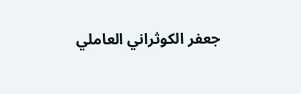جعفر الكوثراني العاملي